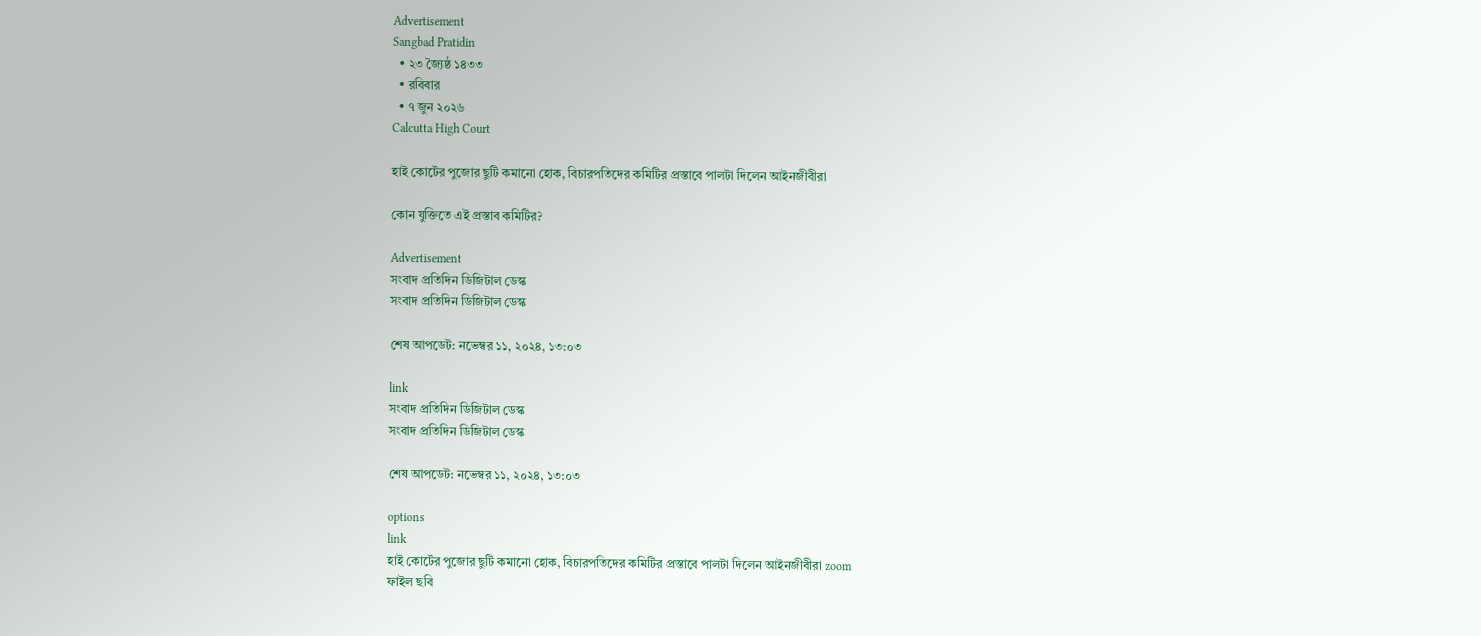Advertisement
Sangbad Pratidin
  • ২৩ জ্যৈষ্ঠ ১৪৩৩
  • রবিবার
  • ৭ জুন ২০২৬
Calcutta High Court

হাই কোর্টের পুজোর ছুটি কমানো হোক, বিচারপতিদের কমিটির প্রস্তাবে পালটা দিলেন আইনজীবীরা

কোন যুক্তিতে এই প্রস্তাব কমিটির?

Advertisement
সংবাদ প্রতিদিন ডিজিটাল ডেস্ক
সংবাদ প্রতিদিন ডিজিটাল ডেস্ক

শেষ আপডেট: নভেম্বর ১১, ২০২৪, ১৩:০৩

link
সংবাদ প্রতিদিন ডিজিটাল ডেস্ক
সংবাদ প্রতিদিন ডিজিটাল ডেস্ক

শেষ আপডেট: নভেম্বর ১১, ২০২৪, ১৩:০৩

options
link
হাই কোর্টের পুজোর ছুটি কমানো হোক, বিচারপতিদের কমিটির প্রস্তাবে পালটা দিলেন আইনজীবীরা zoom
ফাইল ছবি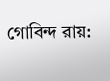গোবিন্দ রায়: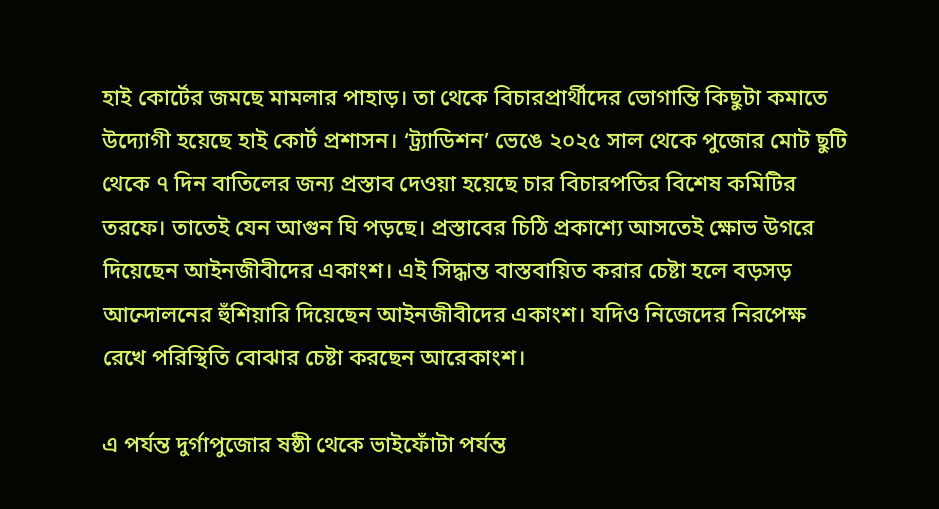হাই কোর্টের জমছে মামলার পাহাড়। তা থেকে বিচারপ্রার্থীদের ভোগান্তি কিছুটা কমাতে উদ্যোগী হয়েছে হাই কোর্ট প্রশাসন। ‘ট্র্যাডিশন’ ভেঙে ২০২৫ সাল থেকে পুজোর মোট ছুটি থেকে ৭ দিন বাতিলের জন্য প্রস্তাব দেওয়া হয়েছে চার বিচারপতির বিশেষ কমিটির তরফে। তাতেই যেন আগুন ঘি পড়ছে। প্রস্তাবের চিঠি প্রকাশ্যে আসতেই ক্ষোভ উগরে দিয়েছেন আইনজীবীদের একাংশ। এই সিদ্ধান্ত বাস্তবায়িত করার চেষ্টা হলে বড়সড় আন্দোলনের হুঁশিয়ারি দিয়েছেন আইনজীবীদের একাংশ। যদিও নিজেদের নিরপেক্ষ রেখে পরিস্থিতি বোঝার চেষ্টা করছেন আরেকাংশ।

এ পর্যন্ত দুর্গাপুজোর ষষ্ঠী থেকে ভাইফোঁটা পর্যন্ত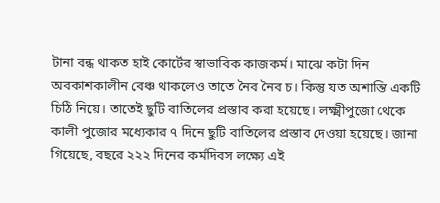টানা বন্ধ থাকত হাই কোর্টের স্বাভাবিক কাজকর্ম। মাঝে কটা দিন অবকাশকালীন বেঞ্চ থাকলেও তাতে নৈব নৈব চ। কিন্তু যত অশান্তি একটি চিঠি নিয়ে। তাতেই ছুটি বাতিলের প্রস্তাব করা হয়েছে। লক্ষ্মীপুজো থেকে কালী পুজোর মধ্যেকার ৭ দিনে ছুটি বাতিলের প্রস্তাব দেওয়া হয়েছে। জানা গিয়েছে, বছরে ২২২ দিনের কর্মদিবস লক্ষ্যে এই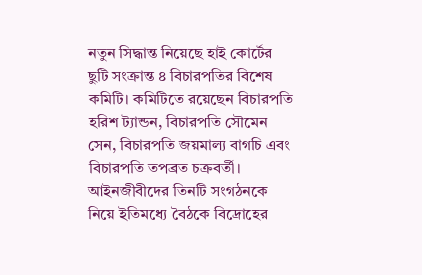নতুন সিদ্ধান্ত নিয়েছে হাই কোর্টের ছুটি সংক্রান্ত ৪ বিচারপতির বিশেষ কমিটি। কমিটিতে রয়েছেন বিচারপতি হরিশ ট্যান্ডন, বিচারপতি সৌমেন সেন, বিচারপতি জয়মাল্য বাগচি এবং বিচারপতি তপব্রত চক্রবর্তী। আইনজীবীদের তিনটি সংগঠনকে নিয়ে ইতিমধ্যে বৈঠকে বিদ্রোহের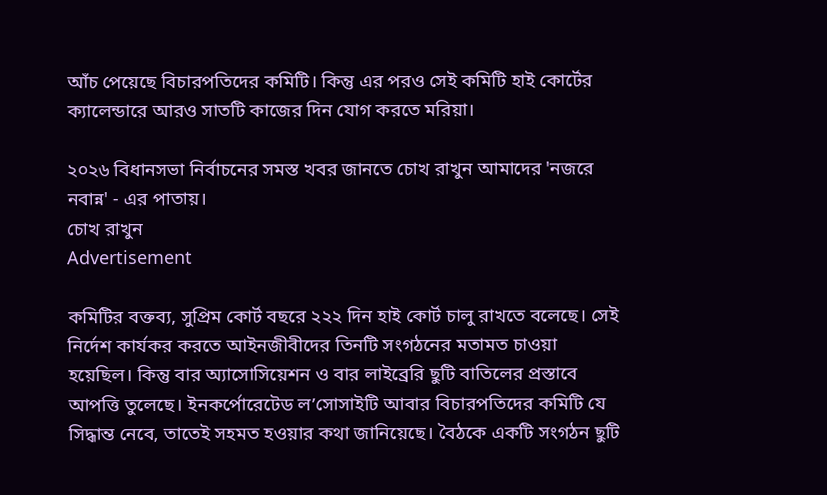আঁচ পেয়েছে বিচারপতিদের কমিটি। কিন্তু এর পরও সেই কমিটি হাই কোর্টের ক্যালেন্ডারে আরও সাতটি কাজের দিন যোগ করতে মরিয়া।

২০২৬ বিধানসভা নির্বাচনের সমস্ত খবর জানতে চোখ রাখুন আমাদের 'নজরে নবান্ন' - এর পাতায়।
চোখ রাখুন
Advertisement

কমিটির বক্তব্য, সুপ্রিম কোর্ট বছরে ২২২ দিন হাই কোর্ট চালু রাখতে বলেছে। সেই নির্দেশ কার্যকর করতে আইনজীবীদের তিনটি সংগঠনের মতামত চাওয়া হয়েছিল। কিন্তু বার অ্যাসোসিয়েশন ও বার লাইব্রেরি ছুটি বাতিলের প্রস্তাবে আপত্তি তুলেছে। ইনকর্পোরেটেড ল’সোসাইটি আবার বিচারপতিদের কমিটি যে সিদ্ধান্ত নেবে, তাতেই সহমত হওয়ার কথা জানিয়েছে। বৈঠকে একটি সংগঠন ছুটি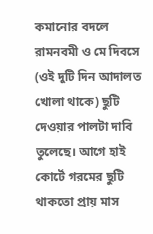কমানোর বদলে রামনবমী ও মে দিবসে (ওই দুটি দিন আদালত খোলা থাকে) ছুটি দেওয়ার পালটা দাবি তুলেছে। আগে হাই কোর্টে গরমের ছুটি থাকতো প্রায় মাস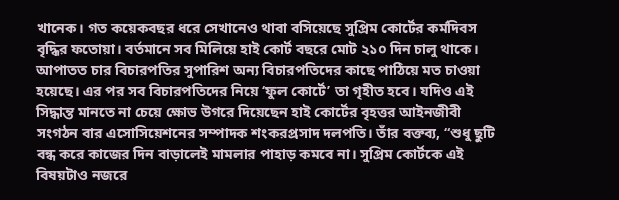খানেক। গত কয়েকবছর ধরে সেখানেও থাবা বসিয়েছে সুপ্রিম কোর্টের কর্মদিবস বৃদ্ধির ফতোয়া। বর্তমানে সব মিলিয়ে হাই কোর্ট বছরে মোট ২১০ দিন চালু থাকে। আপাতত চার বিচারপতির সুপারিশ অন্য বিচারপতিদের কাছে পাঠিয়ে মত চাওয়া হয়েছে। এর পর সব বিচারপতিদের নিয়ে ‘ফুল কোর্টে’ তা গৃহীত হবে। যদিও এই সিদ্ধান্ত মানতে না চেয়ে ক্ষোভ উগরে দিয়েছেন হাই কোর্টের বৃহত্তর আইনজীবী সংগঠন বার এসোসিয়েশনের সম্পাদক শংকরপ্রসাদ দলপতি। তাঁর বক্তব্য, “শুধু ছুটি বন্ধ করে কাজের দিন বাড়ালেই মামলার পাহাড় কমবে না। সুপ্রিম কোর্টকে এই বিষয়টাও নজরে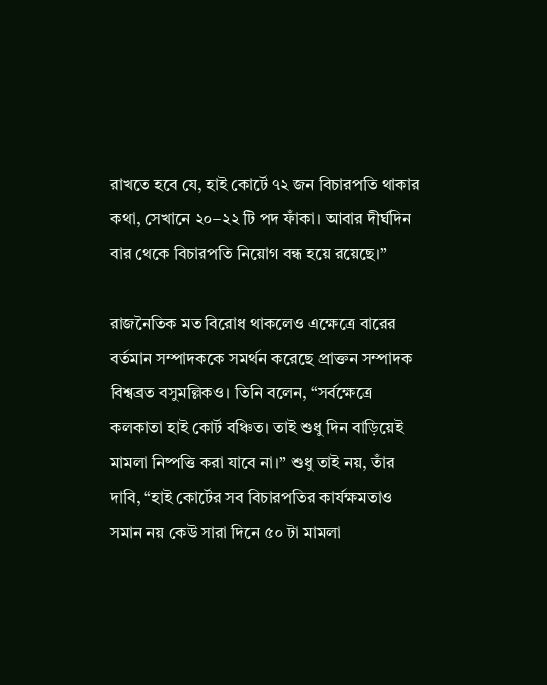রাখতে হবে যে, হাই কোর্টে ৭২ জন বিচারপতি থাকার কথা, সেখানে ২০–২২ টি পদ ফাঁকা। আবার দীর্ঘদিন বার থেকে বিচারপতি নিয়োগ বন্ধ হয়ে রয়েছে।”

রাজনৈতিক মত বিরোধ থাকলেও এক্ষেত্রে বারের বর্তমান সম্পাদককে সমর্থন করেছে প্রাক্তন সম্পাদক বিশ্বব্রত বসুমল্লিকও। তিনি বলেন, “সর্বক্ষেত্রে কলকাতা হাই কোর্ট বঞ্চিত। তাই শুধু দিন বাড়িয়েই মামলা নিষ্পত্তি করা যাবে না।” শুধু তাই নয়, তাঁর দাবি, “হাই কোর্টের সব বিচারপতির কার্যক্ষমতাও সমান নয় কেউ সারা দিনে ৫০ টা মামলা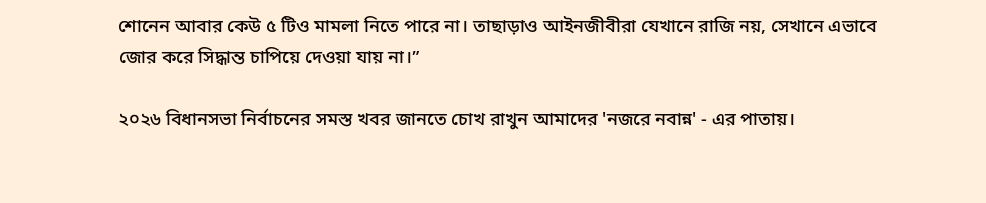শোনেন আবার কেউ ৫ টিও মামলা নিতে পারে না। তাছাড়াও আইনজীবীরা যেখানে রাজি নয়, সেখানে এভাবে জোর করে সিদ্ধান্ত চাপিয়ে দেওয়া যায় না।”

২০২৬ বিধানসভা নির্বাচনের সমস্ত খবর জানতে চোখ রাখুন আমাদের 'নজরে নবান্ন' - এর পাতায়।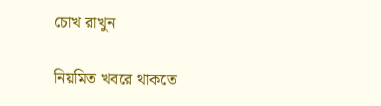চোখ রাখুন

নিয়মিত খবরে থাকতে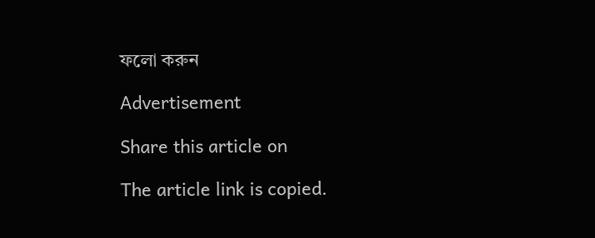ফলো করুন

Advertisement

Share this article on

The article link is copied.